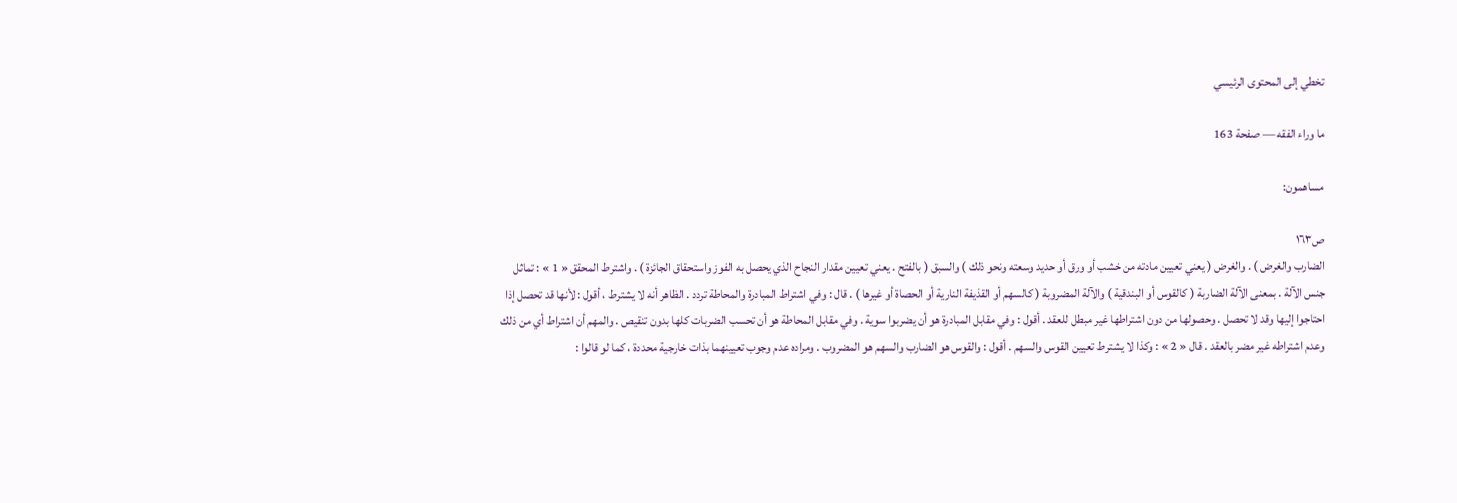تخطي إلى المحتوى الرئيسي

ما وراء الفقه — صفحة 163

مساهمون:

ص١٦٣
الضارب والغرض ) . والغرض ( يعني تعيين مادته من خشب أو ورق أو حديد وسعته ونحو ذلك ) والسبق ( بالفتح . يعني تعيين مقدار النجاح الذي يحصل به الفوز واستحقاق الجائزة ) . واشترط المحقق « 1 » : تماثل جنس الآلة . بمعنى الآلة الضاربة ( كالقوس أو البندقية ) والآلة المضروبة ( كالسهم أو القذيفة النارية أو الحصاة أو غيرها ) . قال : وفي اشتراط المبادرة والمحاطة تردد . الظاهر أنه لا يشترط ، أقول : لأنها قد تحصل إذا احتاجوا إليها وقد لا تحصل . وحصولها من دون اشتراطها غير مبطل للعقد . أقول : وفي مقابل المبادرة هو أن يضربوا سوية . وفي مقابل المحاطة هو أن تحسب الضربات كلها بدون تنقيص . والمهم أن اشتراط أي من ذلك وعدم اشتراطه غير مضر بالعقد . قال « 2 » : وكذا لا يشترط تعيين القوس والسهم . أقول : والقوس هو الضارب والسهم هو المضروب . ومراده عدم وجوب تعيينهما بذات خارجية محددة ، كما لو قالوا :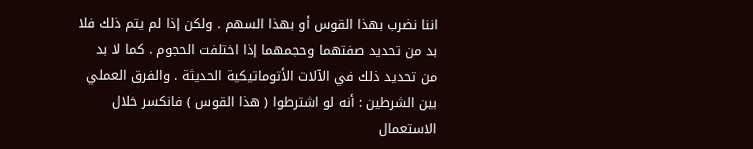اننا نضرب بهذا القوس أو بهذا السهم . ولكن إذا لم يتم ذلك فلا بد من تحديد صفتهما وحجمهما إذا اختلفت الحجوم . كما لا بد من تحديد ذلك في الآلات الأتوماتيكية الحديثة . والفرق العملي بين الشرطين : أنه لو اشترطوا ( هذا القوس ) فانكسر خلال الاستعمال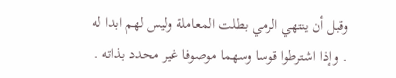وقبل أن ينتهي الرمي بطلت المعاملة وليس لهم ابدا له . وإذا اشترطوا قوسا وسهما موصوفا غير محدد بذاته .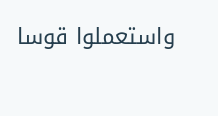واستعملوا قوسا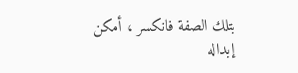بتلك الصفة فانكسر ، أمكن إبداله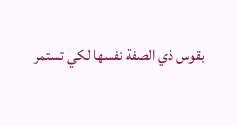بقوس ذي الصفة نفسها لكي تستمر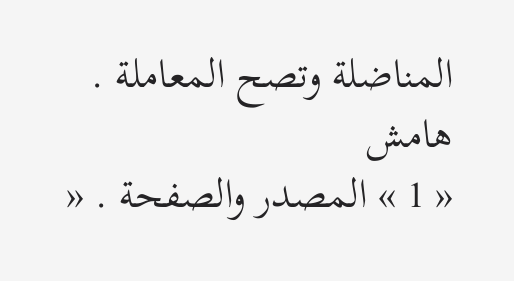المناضلة وتصح المعاملة .
هامش
« 1 » المصدر والصفحة . «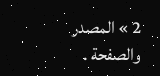2 » المصدر والصفحة .